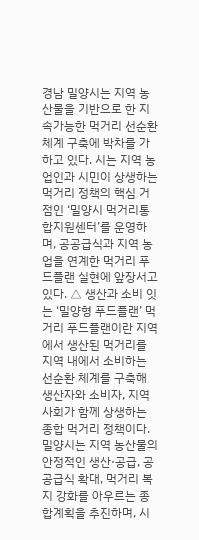경남 밀양시는 지역 농산물을 기반으로 한 지속가능한 먹거리 선순환 체계 구축에 박차를 가하고 있다. 시는 지역 농업인과 시민이 상생하는 먹거리 정책의 핵심 거점인 ‘밀양시 먹거리통합지원센터’를 운영하며, 공공급식과 지역 농업을 연계한 먹거리 푸드플랜 실현에 앞장서고 있다. △ 생산과 소비 잇는 ‘밀양형 푸드플랜’ 먹거리 푸드플랜이란 지역에서 생산된 먹거리를 지역 내에서 소비하는 선순환 체계를 구축해 생산자와 소비자, 지역사회가 함께 상생하는 종합 먹거리 정책이다. 밀양시는 지역 농산물의 안정적인 생산·공급, 공공급식 확대, 먹거리 복지 강화를 아우르는 종합계획을 추진하며, 시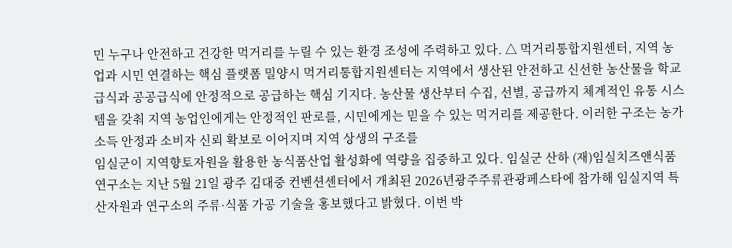민 누구나 안전하고 건강한 먹거리를 누릴 수 있는 환경 조성에 주력하고 있다. △ 먹거리통합지원센터, 지역 농업과 시민 연결하는 핵심 플랫폼 밀양시 먹거리통합지원센터는 지역에서 생산된 안전하고 신선한 농산물을 학교급식과 공공급식에 안정적으로 공급하는 핵심 기지다. 농산물 생산부터 수집, 선별, 공급까지 체계적인 유통 시스템을 갖춰 지역 농업인에게는 안정적인 판로를, 시민에게는 믿을 수 있는 먹거리를 제공한다. 이러한 구조는 농가 소득 안정과 소비자 신뢰 확보로 이어지며 지역 상생의 구조를
임실군이 지역향토자원을 활용한 농식품산업 활성화에 역량을 집중하고 있다. 임실군 산하 (재)임실치즈앤식품연구소는 지난 5월 21일 광주 김대중 컨벤션센터에서 개최된 2026년광주주류관광페스타에 참가해 임실지역 특산자원과 연구소의 주류·식품 가공 기술을 홍보했다고 밝혔다. 이번 박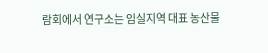람회에서 연구소는 임실지역 대표 농산물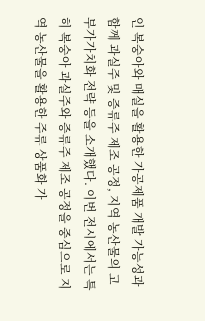인 복숭아와 매실을 활용한 가공제품 개발 가능성과 함께 과실주 및 증류주 제조 공정, 지역 농산물의 고부가가치화 전략 등을 소개했다. 이번 전시에서는 특히 복숭아 과실주와 증류주 제조 공정을 중심으로 지역 농산물을 활용한 주류 상품화 가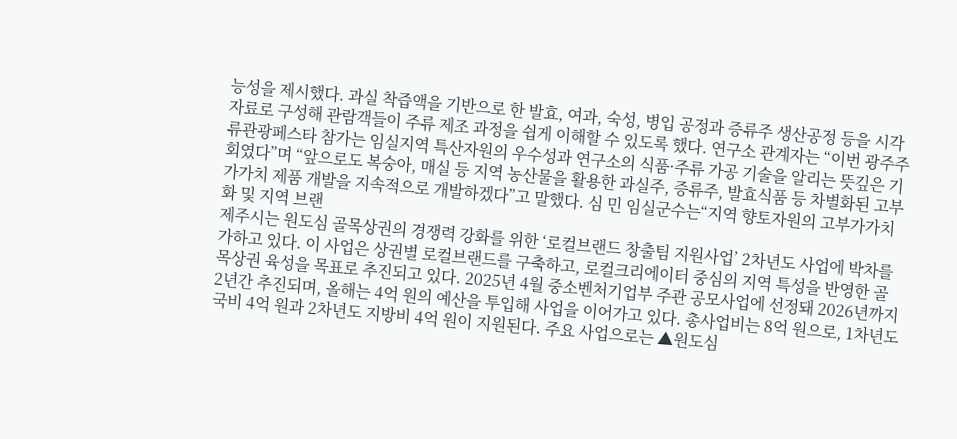능성을 제시했다. 과실 착즙액을 기반으로 한 발효, 여과, 숙성, 병입 공정과 증류주 생산공정 등을 시각 자료로 구성해 관람객들이 주류 제조 과정을 쉽게 이해할 수 있도록 했다. 연구소 관계자는 “이번 광주주류관광페스타 참가는 임실지역 특산자원의 우수성과 연구소의 식품·주류 가공 기술을 알리는 뜻깊은 기회였다”며 “앞으로도 복숭아, 매실 등 지역 농산물을 활용한 과실주, 증류주, 발효식품 등 차별화된 고부가가치 제품 개발을 지속적으로 개발하겠다”고 말했다. 심 민 임실군수는“지역 향토자원의 고부가가치화 및 지역 브랜
제주시는 원도심 골목상권의 경쟁력 강화를 위한 ‘로컬브랜드 창출팀 지원사업’ 2차년도 사업에 박차를 가하고 있다. 이 사업은 상권별 로컬브랜드를 구축하고, 로컬크리에이터 중심의 지역 특성을 반영한 골목상권 육성을 목표로 추진되고 있다. 2025년 4월 중소벤처기업부 주관 공모사업에 선정돼 2026년까지 2년간 추진되며, 올해는 4억 원의 예산을 투입해 사업을 이어가고 있다. 총사업비는 8억 원으로, 1차년도 국비 4억 원과 2차년도 지방비 4억 원이 지원된다. 주요 사업으로는 ▲원도심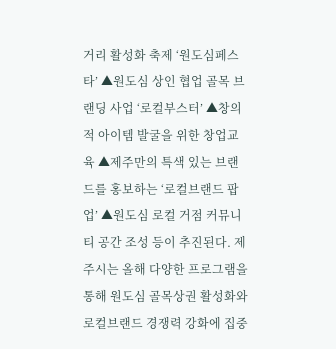거리 활성화 축제 ‘원도심페스타’ ▲원도심 상인 협업 골목 브랜딩 사업 ‘로컬부스터’ ▲창의적 아이템 발굴을 위한 창업교육 ▲제주만의 특색 있는 브랜드를 홍보하는 ‘로컬브랜드 팝업’ ▲원도심 로컬 거점 커뮤니티 공간 조성 등이 추진된다. 제주시는 올해 다양한 프로그램을 통해 원도심 골목상권 활성화와 로컬브랜드 경쟁력 강화에 집중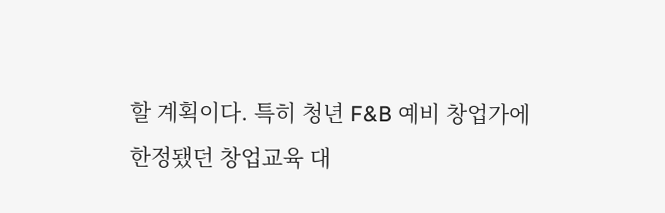할 계획이다. 특히 청년 F&B 예비 창업가에 한정됐던 창업교육 대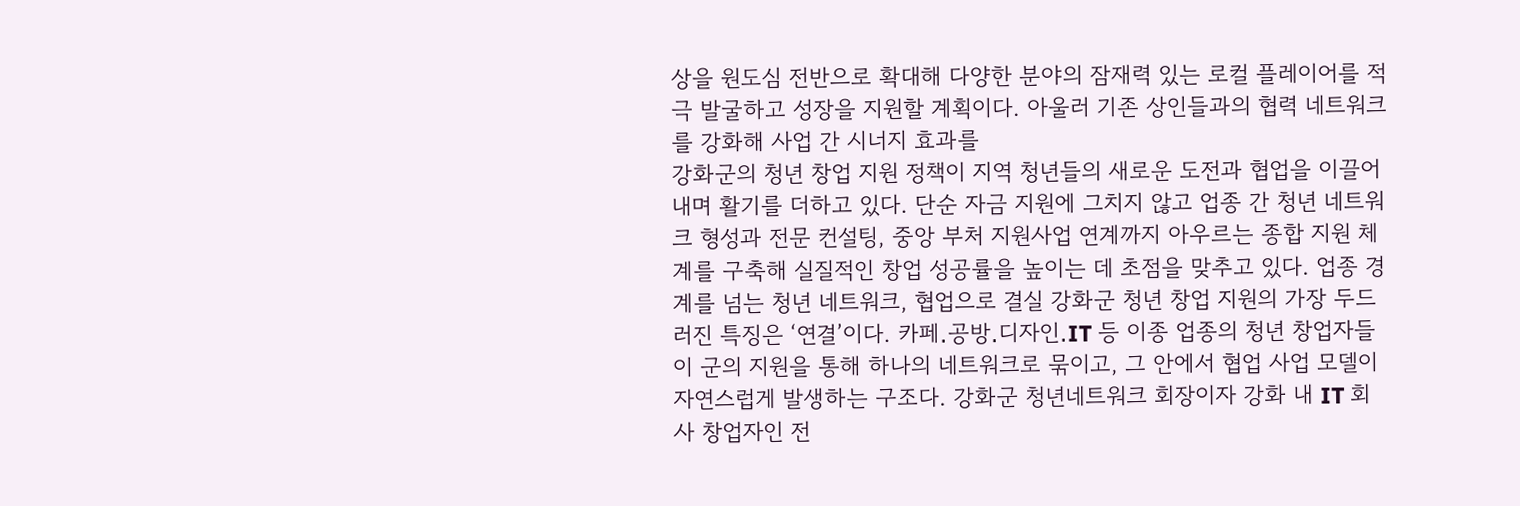상을 원도심 전반으로 확대해 다양한 분야의 잠재력 있는 로컬 플레이어를 적극 발굴하고 성장을 지원할 계획이다. 아울러 기존 상인들과의 협력 네트워크를 강화해 사업 간 시너지 효과를
강화군의 청년 창업 지원 정책이 지역 청년들의 새로운 도전과 협업을 이끌어내며 활기를 더하고 있다. 단순 자금 지원에 그치지 않고 업종 간 청년 네트워크 형성과 전문 컨설팅, 중앙 부처 지원사업 연계까지 아우르는 종합 지원 체계를 구축해 실질적인 창업 성공률을 높이는 데 초점을 맞추고 있다. 업종 경계를 넘는 청년 네트워크, 협업으로 결실 강화군 청년 창업 지원의 가장 두드러진 특징은 ‘연결’이다. 카페․공방․디자인․IT 등 이종 업종의 청년 창업자들이 군의 지원을 통해 하나의 네트워크로 묶이고, 그 안에서 협업 사업 모델이 자연스럽게 발생하는 구조다. 강화군 청년네트워크 회장이자 강화 내 IT 회사 창업자인 전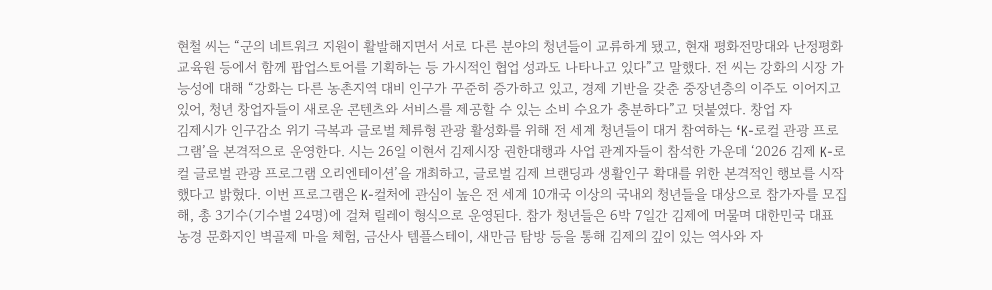현철 씨는 “군의 네트워크 지원이 활발해지면서 서로 다른 분야의 청년들이 교류하게 됐고, 현재 평화전망대와 난정평화교육원 등에서 함께 팝업스토어를 기획하는 등 가시적인 협업 성과도 나타나고 있다”고 말했다. 전 씨는 강화의 시장 가능성에 대해 “강화는 다른 농촌지역 대비 인구가 꾸준히 증가하고 있고, 경제 기반을 갖춘 중장년층의 이주도 이어지고 있어, 청년 창업자들이 새로운 콘텐츠와 서비스를 제공할 수 있는 소비 수요가 충분하다”고 덧붙였다. 창업 자
김제시가 인구감소 위기 극복과 글로벌 체류형 관광 활성화를 위해 전 세계 청년들이 대거 참여하는 ‘K-로컬 관광 프로그램’을 본격적으로 운영한다. 시는 26일 이현서 김제시장 권한대행과 사업 관계자들이 참석한 가운데 ‘2026 김제 K-로컬 글로벌 관광 프로그램 오리엔테이션’을 개최하고, 글로벌 김제 브랜딩과 생활인구 확대를 위한 본격적인 행보를 시작했다고 밝혔다. 이번 프로그램은 K-컬처에 관심이 높은 전 세계 10개국 이상의 국내외 청년들을 대상으로 참가자를 모집해, 총 3기수(기수별 24명)에 걸쳐 릴레이 형식으로 운영된다. 참가 청년들은 6박 7일간 김제에 머물며 대한민국 대표 농경 문화지인 벽골제 마을 체험, 금산사 템플스테이, 새만금 탐방 등을 통해 김제의 깊이 있는 역사와 자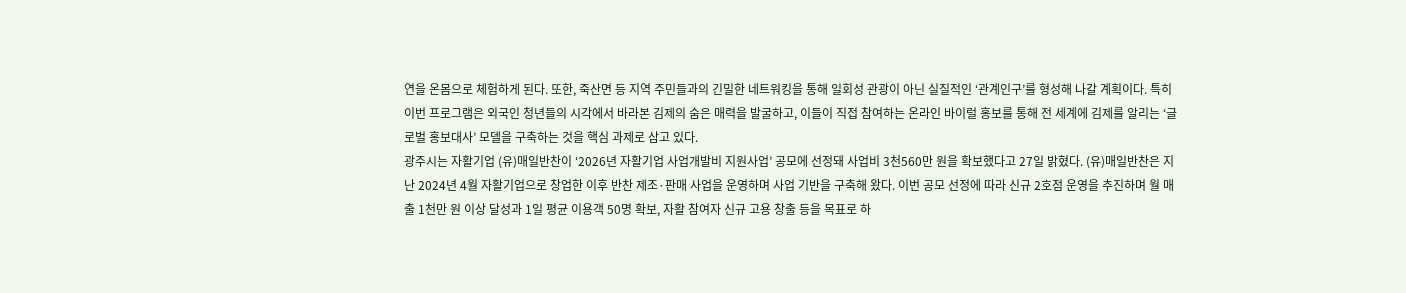연을 온몸으로 체험하게 된다. 또한, 죽산면 등 지역 주민들과의 긴밀한 네트워킹을 통해 일회성 관광이 아닌 실질적인 ‘관계인구’를 형성해 나갈 계획이다. 특히 이번 프로그램은 외국인 청년들의 시각에서 바라본 김제의 숨은 매력을 발굴하고, 이들이 직접 참여하는 온라인 바이럴 홍보를 통해 전 세계에 김제를 알리는 ‘글로벌 홍보대사’ 모델을 구축하는 것을 핵심 과제로 삼고 있다.
광주시는 자활기업 (유)매일반찬이 ‘2026년 자활기업 사업개발비 지원사업’ 공모에 선정돼 사업비 3천560만 원을 확보했다고 27일 밝혔다. (유)매일반찬은 지난 2024년 4월 자활기업으로 창업한 이후 반찬 제조·판매 사업을 운영하며 사업 기반을 구축해 왔다. 이번 공모 선정에 따라 신규 2호점 운영을 추진하며 월 매출 1천만 원 이상 달성과 1일 평균 이용객 50명 확보, 자활 참여자 신규 고용 창출 등을 목표로 하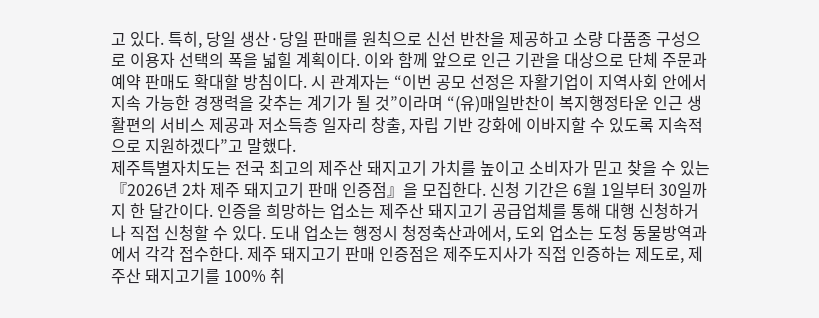고 있다. 특히, 당일 생산·당일 판매를 원칙으로 신선 반찬을 제공하고 소량 다품종 구성으로 이용자 선택의 폭을 넓힐 계획이다. 이와 함께 앞으로 인근 기관을 대상으로 단체 주문과 예약 판매도 확대할 방침이다. 시 관계자는 “이번 공모 선정은 자활기업이 지역사회 안에서 지속 가능한 경쟁력을 갖추는 계기가 될 것”이라며 “(유)매일반찬이 복지행정타운 인근 생활편의 서비스 제공과 저소득층 일자리 창출, 자립 기반 강화에 이바지할 수 있도록 지속적으로 지원하겠다”고 말했다.
제주특별자치도는 전국 최고의 제주산 돼지고기 가치를 높이고 소비자가 믿고 찾을 수 있는 『2026년 2차 제주 돼지고기 판매 인증점』을 모집한다. 신청 기간은 6월 1일부터 30일까지 한 달간이다. 인증을 희망하는 업소는 제주산 돼지고기 공급업체를 통해 대행 신청하거나 직접 신청할 수 있다. 도내 업소는 행정시 청정축산과에서, 도외 업소는 도청 동물방역과에서 각각 접수한다. 제주 돼지고기 판매 인증점은 제주도지사가 직접 인증하는 제도로, 제주산 돼지고기를 100% 취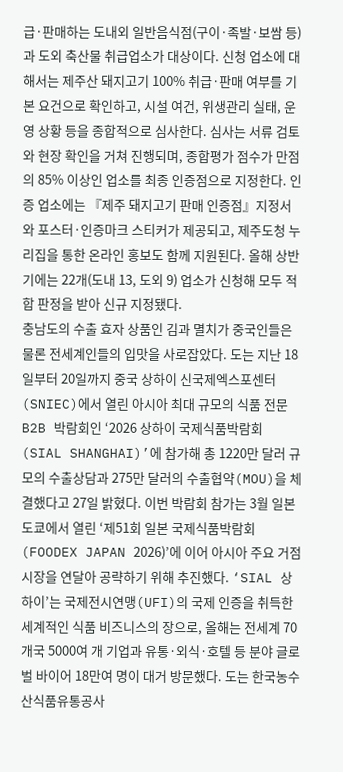급·판매하는 도내외 일반음식점(구이·족발·보쌈 등)과 도외 축산물 취급업소가 대상이다. 신청 업소에 대해서는 제주산 돼지고기 100% 취급·판매 여부를 기본 요건으로 확인하고, 시설 여건, 위생관리 실태, 운영 상황 등을 종합적으로 심사한다. 심사는 서류 검토와 현장 확인을 거쳐 진행되며, 종합평가 점수가 만점의 85% 이상인 업소를 최종 인증점으로 지정한다. 인증 업소에는 『제주 돼지고기 판매 인증점』지정서와 포스터·인증마크 스티커가 제공되고, 제주도청 누리집을 통한 온라인 홍보도 함께 지원된다. 올해 상반기에는 22개(도내 13, 도외 9) 업소가 신청해 모두 적합 판정을 받아 신규 지정됐다.
충남도의 수출 효자 상품인 김과 멸치가 중국인들은 물론 전세계인들의 입맛을 사로잡았다. 도는 지난 18일부터 20일까지 중국 상하이 신국제엑스포센터(SNIEC)에서 열린 아시아 최대 규모의 식품 전문 B2B 박람회인 ‘2026 상하이 국제식품박람회(SIAL SHANGHAI)’에 참가해 총 1220만 달러 규모의 수출상담과 275만 달러의 수출협약(MOU)을 체결했다고 27일 밝혔다. 이번 박람회 참가는 3월 일본 도쿄에서 열린 ‘제51회 일본 국제식품박람회(FOODEX JAPAN 2026)’에 이어 아시아 주요 거점 시장을 연달아 공략하기 위해 추진했다. ‘SIAL 상하이’는 국제전시연맹(UFI)의 국제 인증을 취득한 세계적인 식품 비즈니스의 장으로, 올해는 전세계 70개국 5000여 개 기업과 유통·외식·호텔 등 분야 글로벌 바이어 18만여 명이 대거 방문했다. 도는 한국농수산식품유통공사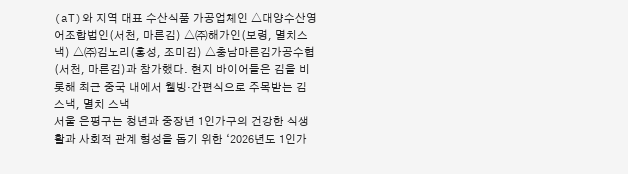(aT)와 지역 대표 수산식품 가공업체인 △대양수산영어조합법인(서천, 마른김) △㈜해가인(보령, 멸치스낵) △㈜김노리(홍성, 조미김) △충남마른김가공수협(서천, 마른김)과 참가했다. 현지 바이어들은 김을 비롯해 최근 중국 내에서 웰빙·간편식으로 주목받는 김 스낵, 멸치 스낵
서울 은평구는 청년과 중장년 1인가구의 건강한 식생활과 사회적 관계 형성을 돕기 위한 ‘2026년도 1인가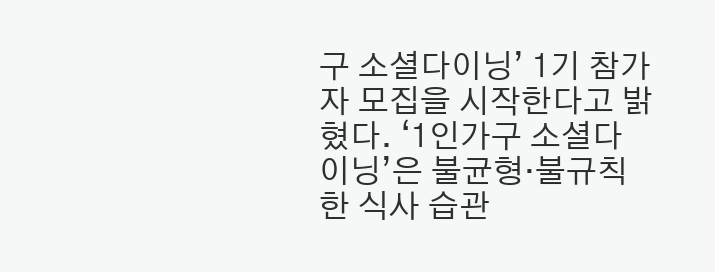구 소셜다이닝’ 1기 참가자 모집을 시작한다고 밝혔다. ‘1인가구 소셜다이닝’은 불균형·불규칙한 식사 습관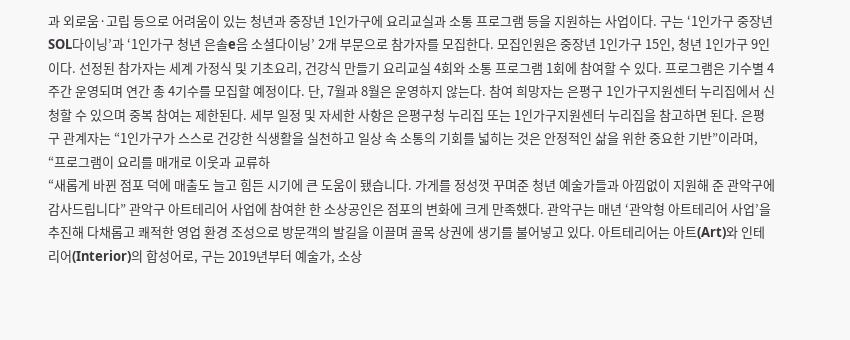과 외로움·고립 등으로 어려움이 있는 청년과 중장년 1인가구에 요리교실과 소통 프로그램 등을 지원하는 사업이다. 구는 ‘1인가구 중장년 SOL다이닝’과 ‘1인가구 청년 은솔e음 소셜다이닝’ 2개 부문으로 참가자를 모집한다. 모집인원은 중장년 1인가구 15인, 청년 1인가구 9인이다. 선정된 참가자는 세계 가정식 및 기초요리, 건강식 만들기 요리교실 4회와 소통 프로그램 1회에 참여할 수 있다. 프로그램은 기수별 4주간 운영되며 연간 총 4기수를 모집할 예정이다. 단, 7월과 8월은 운영하지 않는다. 참여 희망자는 은평구 1인가구지원센터 누리집에서 신청할 수 있으며 중복 참여는 제한된다. 세부 일정 및 자세한 사항은 은평구청 누리집 또는 1인가구지원센터 누리집을 참고하면 된다. 은평구 관계자는 “1인가구가 스스로 건강한 식생활을 실천하고 일상 속 소통의 기회를 넓히는 것은 안정적인 삶을 위한 중요한 기반”이라며, “프로그램이 요리를 매개로 이웃과 교류하
“새롭게 바뀐 점포 덕에 매출도 늘고 힘든 시기에 큰 도움이 됐습니다. 가게를 정성껏 꾸며준 청년 예술가들과 아낌없이 지원해 준 관악구에 감사드립니다” 관악구 아트테리어 사업에 참여한 한 소상공인은 점포의 변화에 크게 만족했다. 관악구는 매년 ‘관악형 아트테리어 사업’을 추진해 다채롭고 쾌적한 영업 환경 조성으로 방문객의 발길을 이끌며 골목 상권에 생기를 불어넣고 있다. 아트테리어는 아트(Art)와 인테리어(Interior)의 합성어로, 구는 2019년부터 예술가, 소상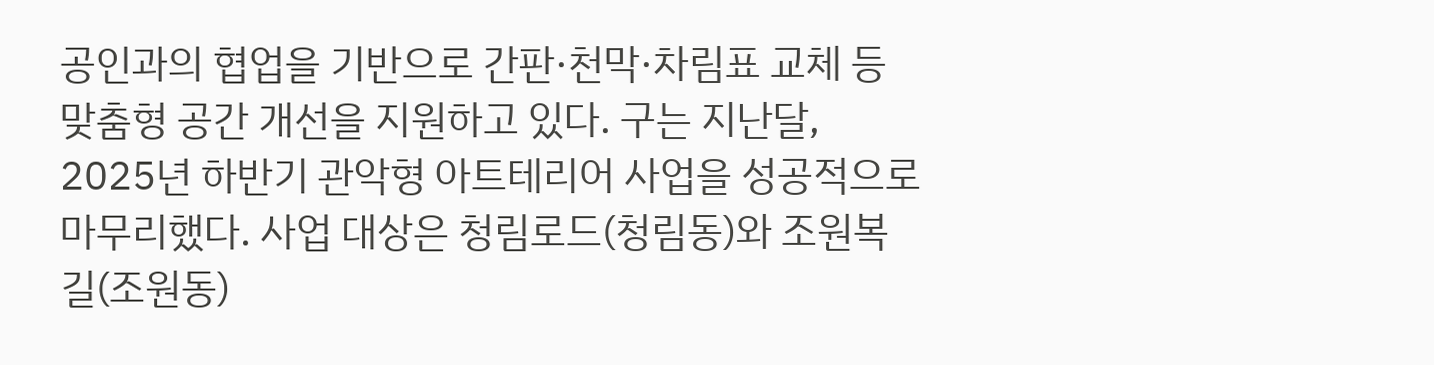공인과의 협업을 기반으로 간판·천막·차림표 교체 등 맞춤형 공간 개선을 지원하고 있다. 구는 지난달, 2025년 하반기 관악형 아트테리어 사업을 성공적으로 마무리했다. 사업 대상은 청림로드(청림동)와 조원복길(조원동)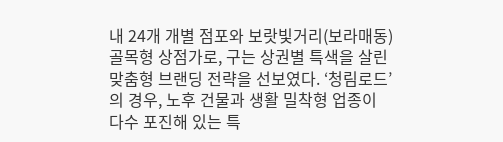내 24개 개별 점포와 보랏빛거리(보라매동) 골목형 상점가로, 구는 상권별 특색을 살린 맞춤형 브랜딩 전략을 선보였다. ‘청림로드’의 경우, 노후 건물과 생활 밀착형 업종이 다수 포진해 있는 특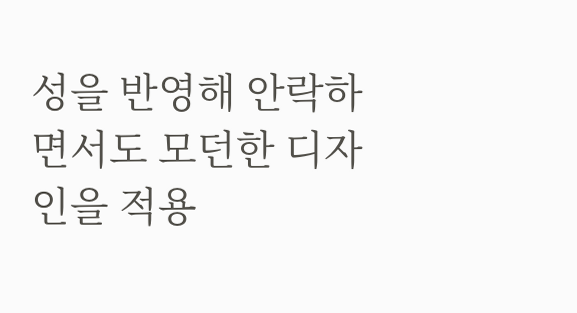성을 반영해 안락하면서도 모던한 디자인을 적용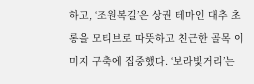하고, ‘조원복길’은 상권 테마인 대추 초롱을 모티브로 따뜻하고 친근한 골목 이미지 구축에 집중했다. ‘보라빛거리’는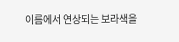이름에서 연상되는 보라색을